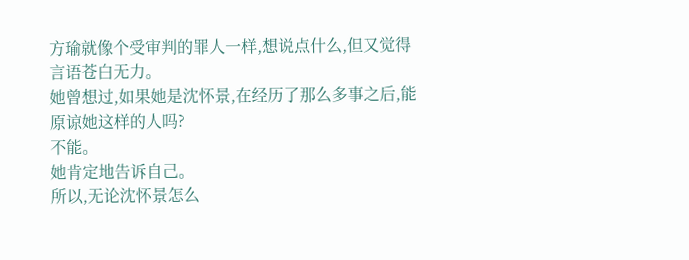方瑜就像个受审判的罪人一样,想说点什么,但又觉得言语苍白无力。
她曾想过,如果她是沈怀景,在经历了那么多事之后,能原谅她这样的人吗?
不能。
她肯定地告诉自己。
所以,无论沈怀景怎么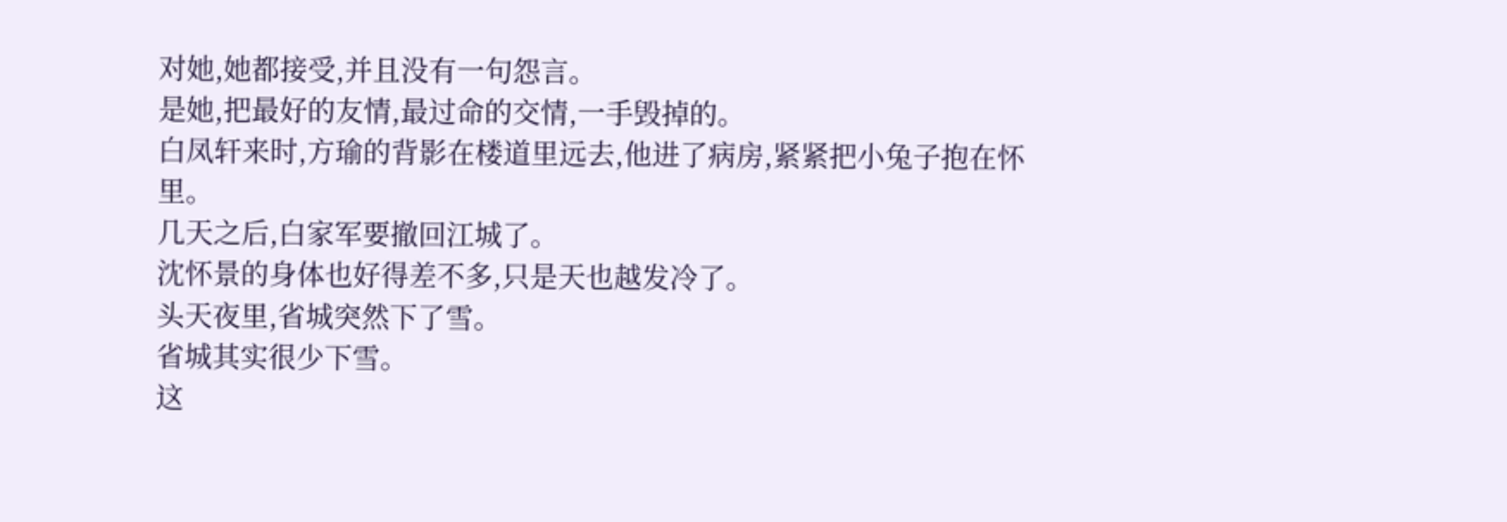对她,她都接受,并且没有一句怨言。
是她,把最好的友情,最过命的交情,一手毁掉的。
白凤轩来时,方瑜的背影在楼道里远去,他进了病房,紧紧把小兔子抱在怀里。
几天之后,白家军要撤回江城了。
沈怀景的身体也好得差不多,只是天也越发冷了。
头天夜里,省城突然下了雪。
省城其实很少下雪。
这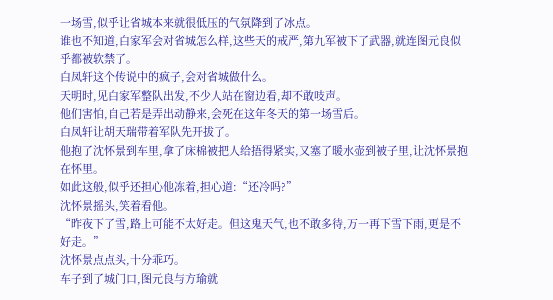一场雪,似乎让省城本来就很低压的气氛降到了冰点。
谁也不知道,白家军会对省城怎么样,这些天的戒严,第九军被下了武器,就连图元良似乎都被软禁了。
白凤轩这个传说中的疯子,会对省城做什么。
天明时,见白家军整队出发,不少人站在窗边看,却不敢吱声。
他们害怕,自己若是弄出动静来,会死在这年冬天的第一场雪后。
白凤轩让胡天瑞带着军队先开拔了。
他抱了沈怀景到车里,拿了床棉被把人给捂得紧实,又塞了暖水壶到被子里,让沈怀景抱在怀里。
如此这般,似乎还担心他冻着,担心道:“还冷吗?”
沈怀景摇头,笑着看他。
“昨夜下了雪,路上可能不太好走。但这鬼天气,也不敢多待,万一再下雪下雨,更是不好走。”
沈怀景点点头,十分乖巧。
车子到了城门口,图元良与方瑜就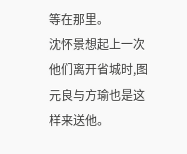等在那里。
沈怀景想起上一次他们离开省城时,图元良与方瑜也是这样来送他。